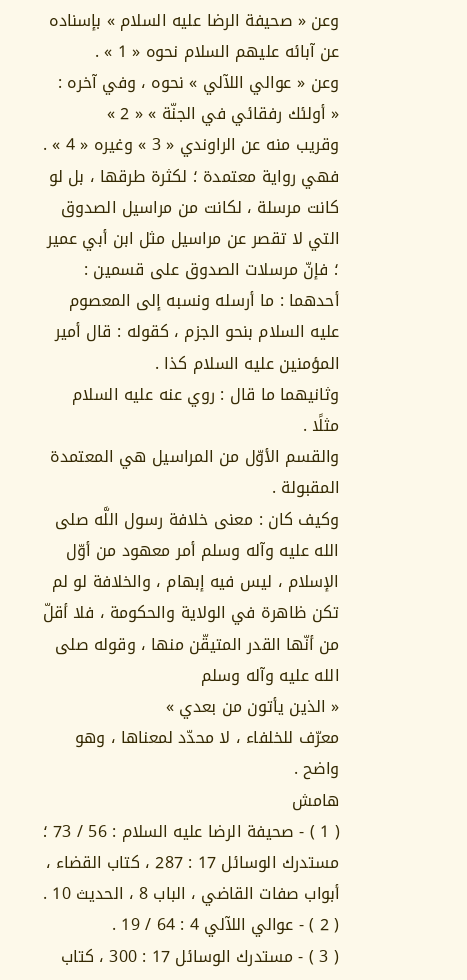وعن « صحيفة الرضا عليه السلام » بإسناده عن آبائه عليهم السلام نحوه « 1 » .
وعن « عوالي اللآلي » نحوه ، وفي آخره :
« أولئك رفقائي في الجنّة » « 2 »
وقريب منه عن الراوندي « 3 » وغيره « 4 » .
فهي رواية معتمدة ؛ لكثرة طرقها ، بل لو كانت مرسلة ، لكانت من مراسيل الصدوق التي لا تقصر عن مراسيل مثل ابن أبي عمير ؛ فإنّ مرسلات الصدوق على قسمين :
أحدهما : ما أرسله ونسبه إلى المعصوم عليه السلام بنحو الجزم ، كقوله : قال أمير المؤمنين عليه السلام كذا .
وثانيهما ما قال : روي عنه عليه السلام مثلًا .
والقسم الأوّل من المراسيل هي المعتمدة المقبولة .
وكيف كان : معنى خلافة رسول اللَّه صلى الله عليه وآله وسلم أمر معهود من أوّل الإسلام ، ليس فيه إبهام ، والخلافة لو لم تكن ظاهرة في الولاية والحكومة ، فلا أقلّ من أنّها القدر المتيقّن منها ، وقوله صلى الله عليه وآله وسلم
« الذين يأتون من بعدي »
معرّف للخلفاء ، لا محدّد لمعناها ، وهو واضح .
هامش
( 1 ) - صحيفة الرضا عليه السلام : 56 / 73 ؛ مستدرك الوسائل 17 : 287 ، كتاب القضاء ، أبواب صفات القاضي ، الباب 8 ، الحديث 10 .
( 2 ) - عوالي اللآلي 4 : 64 / 19 .
( 3 ) - مستدرك الوسائل 17 : 300 ، كتاب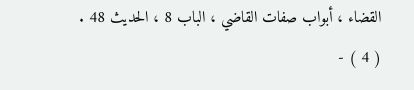القضاء ، أبواب صفات القاضي ، الباب 8 ، الحديث 48 .
( 4 ) -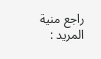راجع منية المريد :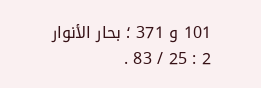101 و 371 ؛ بحار الأنوار 2 : 25 / 83 .